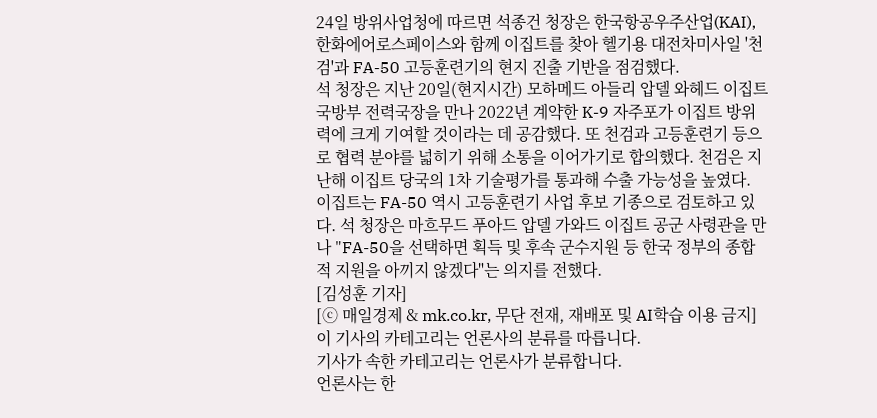24일 방위사업청에 따르면 석종건 청장은 한국항공우주산업(KAI), 한화에어로스페이스와 함께 이집트를 찾아 헬기용 대전차미사일 '천검'과 FA-50 고등훈련기의 현지 진출 기반을 점검했다.
석 청장은 지난 20일(현지시간) 모하메드 아들리 압델 와헤드 이집트 국방부 전력국장을 만나 2022년 계약한 K-9 자주포가 이집트 방위력에 크게 기여할 것이라는 데 공감했다. 또 천검과 고등훈련기 등으로 협력 분야를 넓히기 위해 소통을 이어가기로 합의했다. 천검은 지난해 이집트 당국의 1차 기술평가를 통과해 수출 가능성을 높였다. 이집트는 FA-50 역시 고등훈련기 사업 후보 기종으로 검토하고 있다. 석 청장은 마흐무드 푸아드 압델 가와드 이집트 공군 사령관을 만나 "FA-50을 선택하면 획득 및 후속 군수지원 등 한국 정부의 종합적 지원을 아끼지 않겠다"는 의지를 전했다.
[김성훈 기자]
[ⓒ 매일경제 & mk.co.kr, 무단 전재, 재배포 및 AI학습 이용 금지]
이 기사의 카테고리는 언론사의 분류를 따릅니다.
기사가 속한 카테고리는 언론사가 분류합니다.
언론사는 한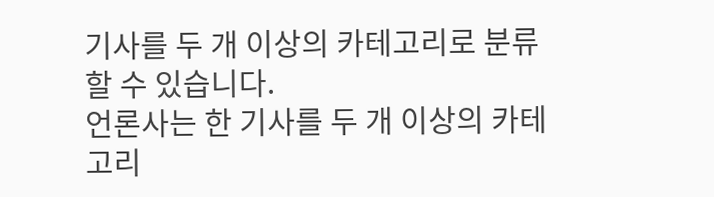기사를 두 개 이상의 카테고리로 분류할 수 있습니다.
언론사는 한 기사를 두 개 이상의 카테고리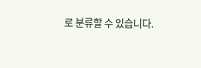로 분류할 수 있습니다.